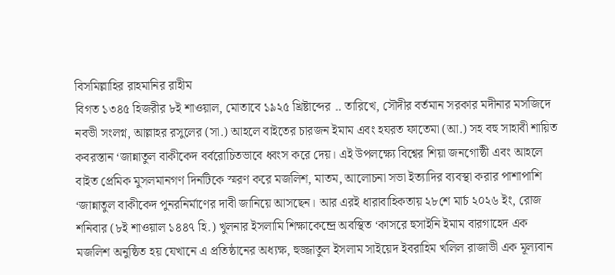বিসমিল্লাহির রাহমানির রাহীম
বিগত ১৩৪৫ হিজরীর ৮ই শাওয়াল, মোতাবে ১৯২৫ খ্রিষ্টাব্দের .. তারিখে, সৌদীর বর্তমান সরকার মদীনার মসজিদে নবভী সংলগ্ন, আল্লাহর রসুলের (সা.) আহলে বাইতের চারজন ইমাম এবং হযরত ফাতেমা (আ.) সহ বহু সাহাবী শায়িত কবরস্তান ‘জান্নাতুল বাকীকেদ বর্বরোচিতভাবে ধ্বংস করে দেয়। এই উপলক্ষ্যে বিশ্বের শিয়া জনগোষ্ঠী এবং আহলে বাইত প্রেমিক মুসলমানগণ দিনটিকে স্মরণ করে মজলিশ, মাতম, আলোচনা সভা ইত্যাদির ব্যবস্থা করার পাশাপাশি ‘জান্নাতুল বাকীকেদ পুনরনির্মাণের দাবী জানিয়ে আসছেন। আর এরই ধারাবাহিকতায় ২৮শে মার্চ ২০২৬ ইং, রোজ শনিবার (৮ই শাওয়াল ১৪৪৭ হি.) খুলনার ইসলামি শিক্ষাকেন্দ্রে অবস্থিত ‘কাসরে হুসাইনি ইমাম বারগাহেদ এক মজলিশ অনুষ্ঠিত হয় যেখানে এ প্রতিষ্ঠানের অধ্যক্ষ, হুজ্জাতুল ইসলাম সাইয়েদ ইবরাহিম খলিল রাজাভী এক মূল্যবান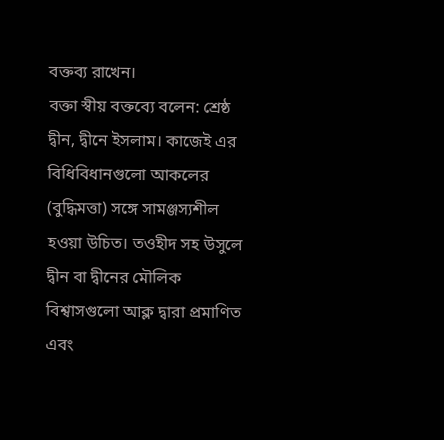বক্তব্য রাখেন।
বক্তা স্বীয় বক্তব্যে বলেন: শ্রেষ্ঠ দ্বীন, দ্বীনে ইসলাম। কাজেই এর বিধিবিধানগুলো আকলের (বুদ্ধিমত্তা) সঙ্গে সামঞ্জস্যশীল হওয়া উচিত। তওহীদ সহ উসুলে দ্বীন বা দ্বীনের মৌলিক বিশ্বাসগুলো আক্ল দ্বারা প্রমাণিত এবং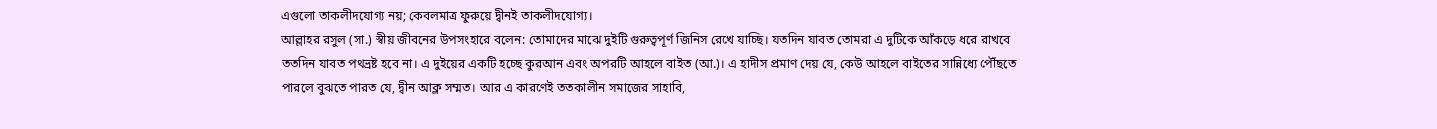এগুলো তাকলীদযোগ্য নয়; কেবলমাত্র ফুরুয়ে দ্বীনই তাকলীদযোগ্য।
আল্লাহর রসুল (সা.) স্বীয় জীবনের উপসংহারে বলেন: তোমাদের মাঝে দুইটি গুরুত্বপূর্ণ জিনিস রেখে যাচ্ছি। যতদিন যাবত তোমরা এ দুটিকে আঁকড়ে ধরে রাখবে ততদিন যাবত পথভ্রষ্ট হবে না। এ দুইয়ের একটি হচ্ছে কুরআন এবং অপরটি আহলে বাইত (আ.)। এ হাদীস প্রমাণ দেয় যে, কেউ আহলে বাইতের সান্নিধ্যে পৌঁছতে পারলে বুঝতে পারত যে, দ্বীন আক্ল সম্মত। আর এ কারণেই ততকালীন সমাজের সাহাবি,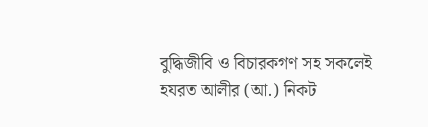বুদ্ধিজীবি ও বিচারকগণ সহ সকলেই হযরত আলীর (আ.) নিকট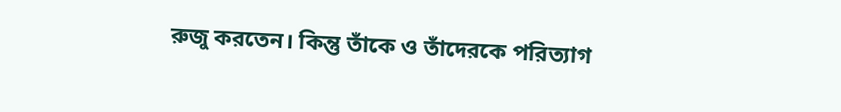রুজু করতেন। কিন্তু তাঁকে ও তাঁদেরকে পরিত্যাগ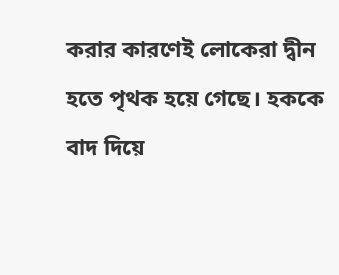করার কারণেই লোকেরা দ্বীন হতে পৃথক হয়ে গেছে। হককে বাদ দিয়ে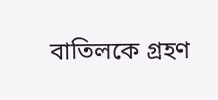বাতিলকে গ্রহণ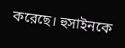করেছে। হুসাইনকে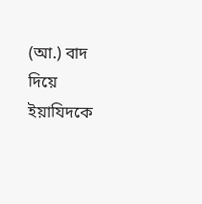(আ.) বাদ দিয়ে ইয়াযিদকে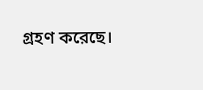গ্রহণ করেছে।